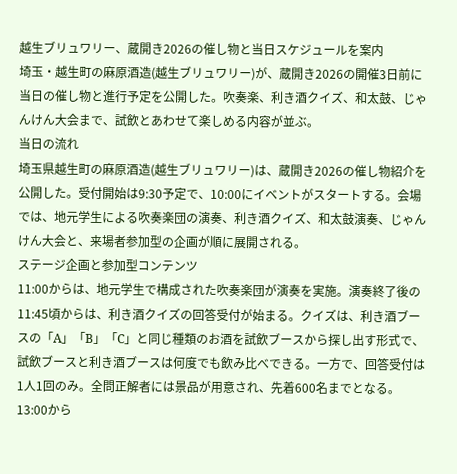越生ブリュワリー、蔵開き2026の催し物と当日スケジュールを案内
埼玉・越生町の麻原酒造(越生ブリュワリー)が、蔵開き2026の開催3日前に当日の催し物と進行予定を公開した。吹奏楽、利き酒クイズ、和太鼓、じゃんけん大会まで、試飲とあわせて楽しめる内容が並ぶ。
当日の流れ
埼玉県越生町の麻原酒造(越生ブリュワリー)は、蔵開き2026の催し物紹介を公開した。受付開始は9:30予定で、10:00にイベントがスタートする。会場では、地元学生による吹奏楽団の演奏、利き酒クイズ、和太鼓演奏、じゃんけん大会と、来場者参加型の企画が順に展開される。
ステージ企画と参加型コンテンツ
11:00からは、地元学生で構成された吹奏楽団が演奏を実施。演奏終了後の11:45頃からは、利き酒クイズの回答受付が始まる。クイズは、利き酒ブースの「A」「B」「C」と同じ種類のお酒を試飲ブースから探し出す形式で、試飲ブースと利き酒ブースは何度でも飲み比べできる。一方で、回答受付は1人1回のみ。全問正解者には景品が用意され、先着600名までとなる。
13:00から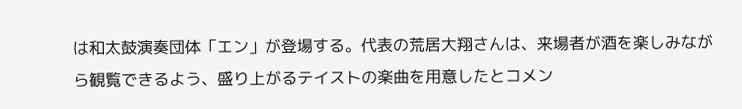は和太鼓演奏団体「エン」が登場する。代表の荒居大翔さんは、来場者が酒を楽しみながら観覧できるよう、盛り上がるテイストの楽曲を用意したとコメン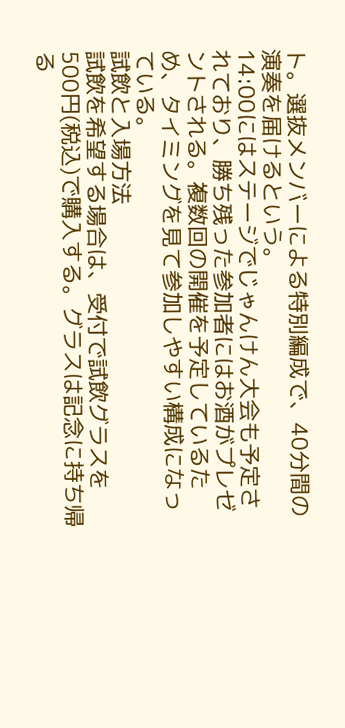ト。選抜メンバーによる特別編成で、40分間の演奏を届けるという。
14:00にはステージでじゃんけん大会も予定されており、勝ち残った参加者にはお酒がプレゼントされる。複数回の開催を予定しているため、タイミングを見て参加しやすい構成になっている。
試飲と入場方法
試飲を希望する場合は、受付で試飲グラスを500円(税込)で購入する。グラスは記念に持ち帰る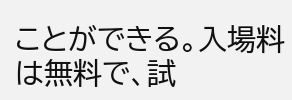ことができる。入場料は無料で、試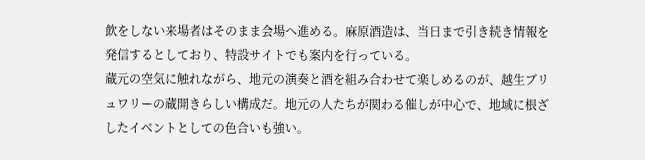飲をしない来場者はそのまま会場へ進める。麻原酒造は、当日まで引き続き情報を発信するとしており、特設サイトでも案内を行っている。
蔵元の空気に触れながら、地元の演奏と酒を組み合わせて楽しめるのが、越生ブリュワリーの蔵開きらしい構成だ。地元の人たちが関わる催しが中心で、地域に根ざしたイベントとしての色合いも強い。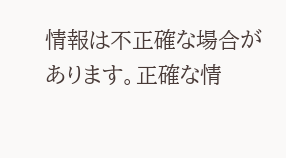情報は不正確な場合があります。正確な情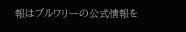報はブルワリーの公式情報を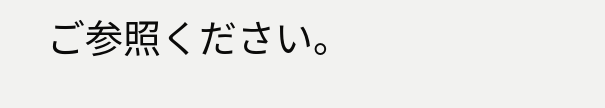ご参照ください。